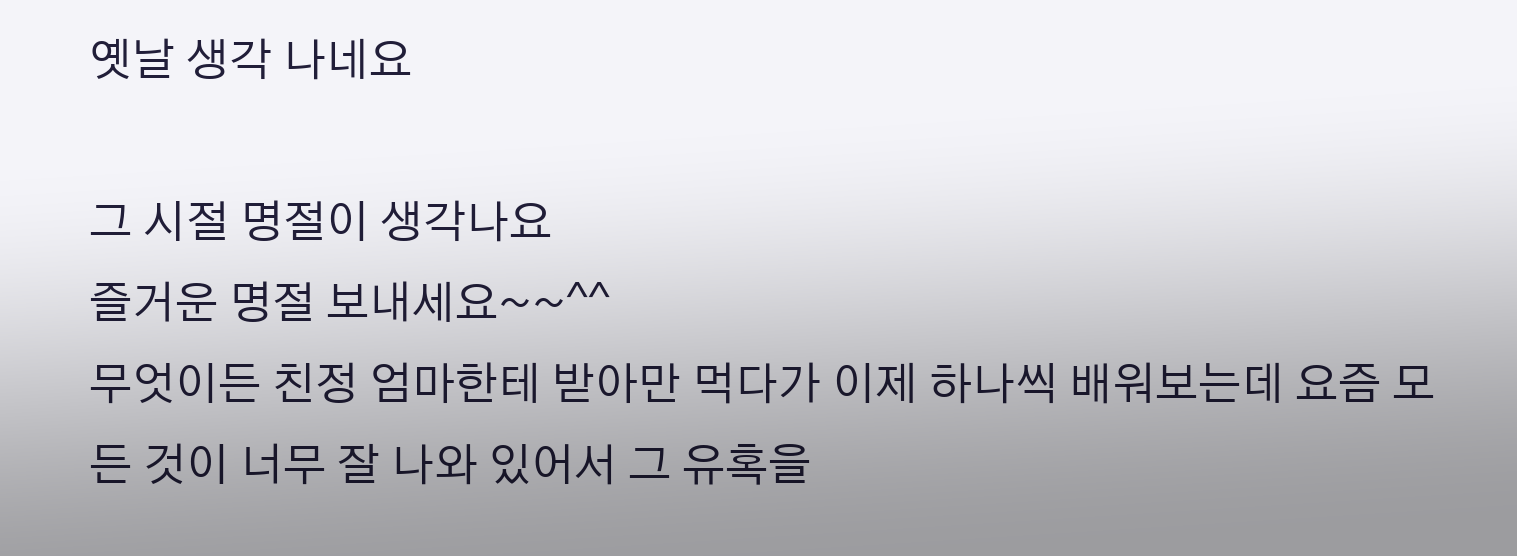옛날 생각 나네요

그 시절 명절이 생각나요
즐거운 명절 보내세요~~^^
무엇이든 친정 엄마한테 받아만 먹다가 이제 하나씩 배워보는데 요즘 모든 것이 너무 잘 나와 있어서 그 유혹을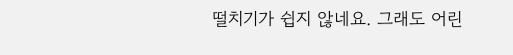떨치기가 쉽지 않네요. 그래도 어린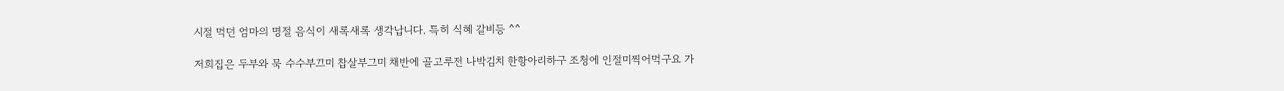시절 먹던 엄마의 명절 음식이 새록새록 생각납니다. 특히 식혜 갈비등 ^^

저희집은 두부와 묵 수수부끄미 찹살부그미 채반에 골고루전 나박김치 한항아리하구 조청에 인절미찍어먹구요 가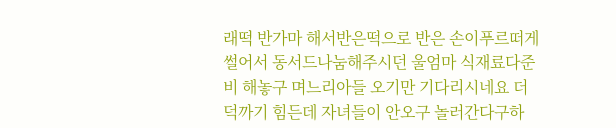래떡 반가마 해서반은떡으로 반은 손이푸르떠게썰어서 동서드나눔해주시던 울엄마 식재료다준비 해놓구 며느리아들 오기만 기다리시네요 더덕까기 힘든데 자녀들이 안오구 놀러간다구하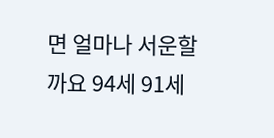면 얼마나 서운할까요 94세 91세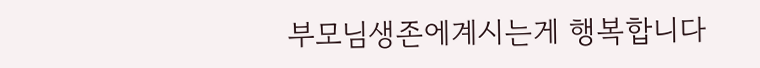부모님생존에계시는게 행복합니다